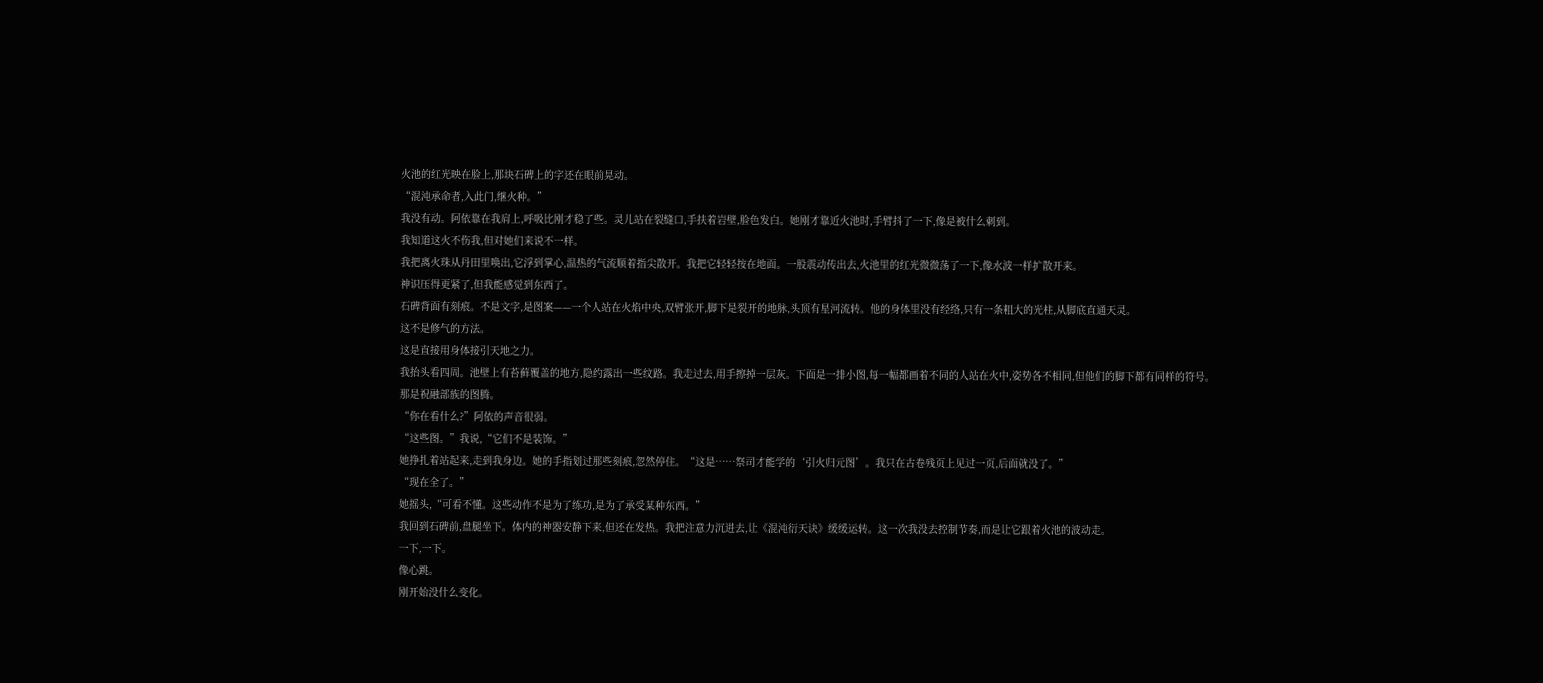火池的红光映在脸上,那块石碑上的字还在眼前晃动。
“混沌承命者,入此门,继火种。”
我没有动。阿依靠在我肩上,呼吸比刚才稳了些。灵儿站在裂缝口,手扶着岩壁,脸色发白。她刚才靠近火池时,手臂抖了一下,像是被什么刺到。
我知道这火不伤我,但对她们来说不一样。
我把离火珠从丹田里唤出,它浮到掌心,温热的气流顺着指尖散开。我把它轻轻按在地面。一股震动传出去,火池里的红光微微荡了一下,像水波一样扩散开来。
神识压得更紧了,但我能感觉到东西了。
石碑背面有刻痕。不是文字,是图案——一个人站在火焰中央,双臂张开,脚下是裂开的地脉,头顶有星河流转。他的身体里没有经络,只有一条粗大的光柱,从脚底直通天灵。
这不是修气的方法。
这是直接用身体接引天地之力。
我抬头看四周。池壁上有苔藓覆盖的地方,隐约露出一些纹路。我走过去,用手擦掉一层灰。下面是一排小图,每一幅都画着不同的人站在火中,姿势各不相同,但他们的脚下都有同样的符号。
那是祝融部族的图腾。
“你在看什么?”阿依的声音很弱。
“这些图。”我说,“它们不是装饰。”
她挣扎着站起来,走到我身边。她的手指划过那些刻痕,忽然停住。“这是……祭司才能学的‘引火归元图’。我只在古卷残页上见过一页,后面就没了。”
“现在全了。”
她摇头,“可看不懂。这些动作不是为了练功,是为了承受某种东西。”
我回到石碑前,盘腿坐下。体内的神器安静下来,但还在发热。我把注意力沉进去,让《混沌衍天诀》缓缓运转。这一次我没去控制节奏,而是让它跟着火池的波动走。
一下,一下。
像心跳。
刚开始没什么变化。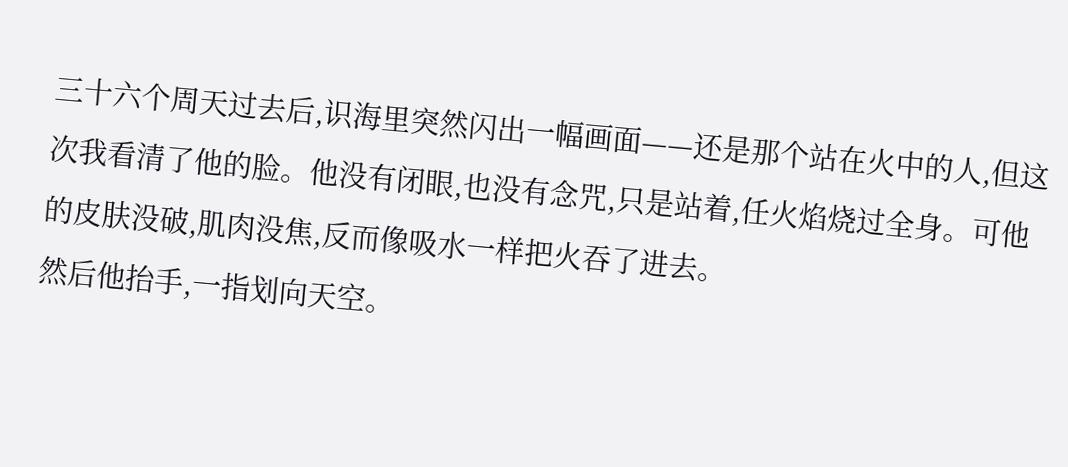三十六个周天过去后,识海里突然闪出一幅画面——还是那个站在火中的人,但这次我看清了他的脸。他没有闭眼,也没有念咒,只是站着,任火焰烧过全身。可他的皮肤没破,肌肉没焦,反而像吸水一样把火吞了进去。
然后他抬手,一指划向天空。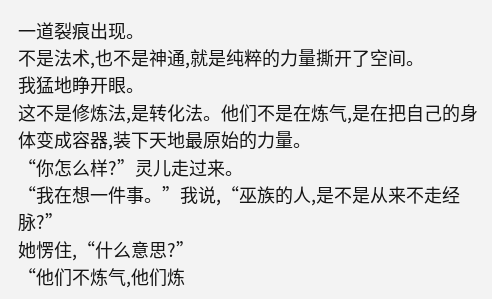一道裂痕出现。
不是法术,也不是神通,就是纯粹的力量撕开了空间。
我猛地睁开眼。
这不是修炼法,是转化法。他们不是在炼气,是在把自己的身体变成容器,装下天地最原始的力量。
“你怎么样?”灵儿走过来。
“我在想一件事。”我说,“巫族的人,是不是从来不走经脉?”
她愣住,“什么意思?”
“他们不炼气,他们炼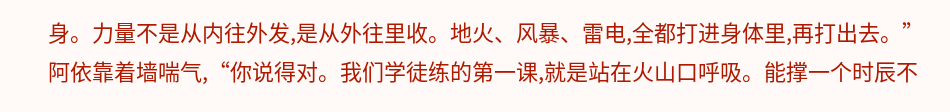身。力量不是从内往外发,是从外往里收。地火、风暴、雷电,全都打进身体里,再打出去。”
阿依靠着墙喘气,“你说得对。我们学徒练的第一课,就是站在火山口呼吸。能撑一个时辰不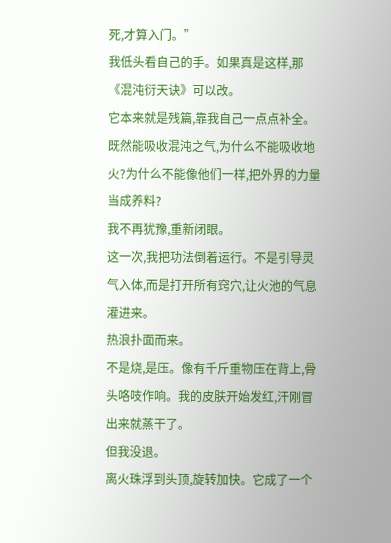死,才算入门。”
我低头看自己的手。如果真是这样,那《混沌衍天诀》可以改。
它本来就是残篇,靠我自己一点点补全。既然能吸收混沌之气,为什么不能吸收地火?为什么不能像他们一样,把外界的力量当成养料?
我不再犹豫,重新闭眼。
这一次,我把功法倒着运行。不是引导灵气入体,而是打开所有窍穴,让火池的气息灌进来。
热浪扑面而来。
不是烧,是压。像有千斤重物压在背上,骨头咯吱作响。我的皮肤开始发红,汗刚冒出来就蒸干了。
但我没退。
离火珠浮到头顶,旋转加快。它成了一个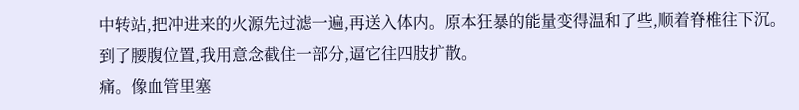中转站,把冲进来的火源先过滤一遍,再送入体内。原本狂暴的能量变得温和了些,顺着脊椎往下沉。
到了腰腹位置,我用意念截住一部分,逼它往四肢扩散。
痛。像血管里塞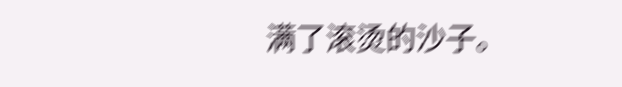满了滚烫的沙子。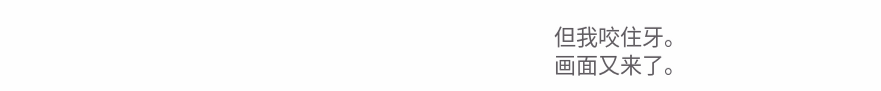但我咬住牙。
画面又来了。